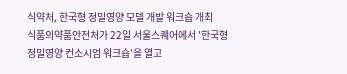식약처, 한국형 정밀영양 모델 개발 워크숍 개최
식품의약품안전처가 22일 서울스퀘어에서 '한국형 정밀영양 컨소시엄 워크숍'을 열고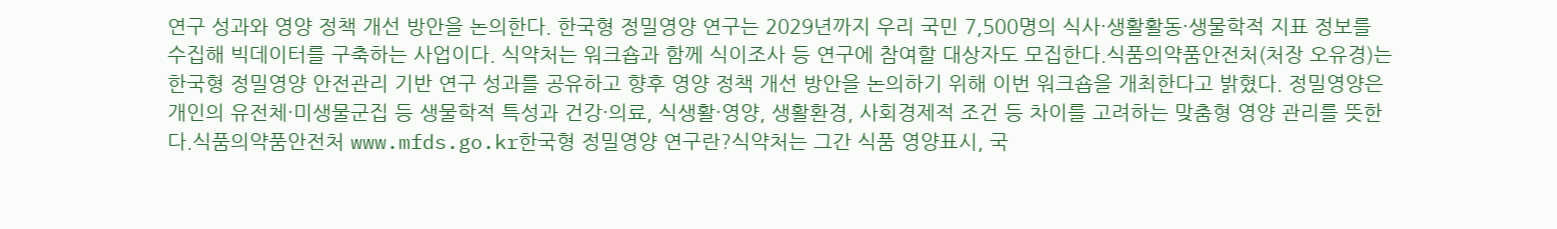연구 성과와 영양 정책 개선 방안을 논의한다. 한국형 정밀영양 연구는 2029년까지 우리 국민 7,500명의 식사·생활활동·생물학적 지표 정보를 수집해 빅데이터를 구축하는 사업이다. 식약처는 워크숍과 함께 식이조사 등 연구에 참여할 대상자도 모집한다.식품의약품안전처(처장 오유경)는 한국형 정밀영양 안전관리 기반 연구 성과를 공유하고 향후 영양 정책 개선 방안을 논의하기 위해 이번 워크숍을 개최한다고 밝혔다. 정밀영양은 개인의 유전체·미생물군집 등 생물학적 특성과 건강·의료, 식생활·영양, 생활환경, 사회경제적 조건 등 차이를 고려하는 맞춤형 영양 관리를 뜻한다.식품의약품안전처 www.mfds.go.kr한국형 정밀영양 연구란?식약처는 그간 식품 영양표시, 국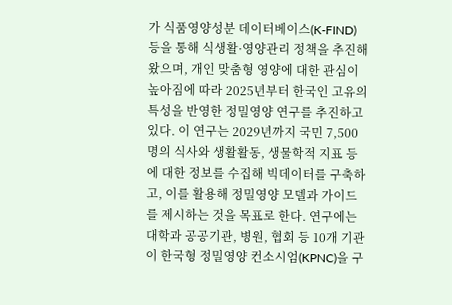가 식품영양성분 데이터베이스(K-FIND) 등을 통해 식생활·영양관리 정책을 추진해 왔으며, 개인 맞춤형 영양에 대한 관심이 높아짐에 따라 2025년부터 한국인 고유의 특성을 반영한 정밀영양 연구를 추진하고 있다. 이 연구는 2029년까지 국민 7,500명의 식사와 생활활동, 생물학적 지표 등에 대한 정보를 수집해 빅데이터를 구축하고, 이를 활용해 정밀영양 모델과 가이드를 제시하는 것을 목표로 한다. 연구에는 대학과 공공기관, 병원, 협회 등 10개 기관이 한국형 정밀영양 컨소시엄(KPNC)을 구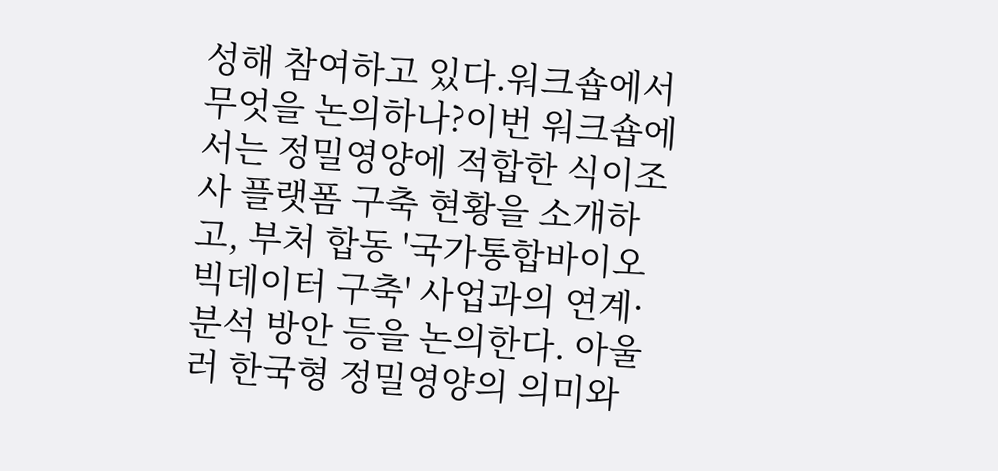성해 참여하고 있다.워크숍에서 무엇을 논의하나?이번 워크숍에서는 정밀영양에 적합한 식이조사 플랫폼 구축 현황을 소개하고, 부처 합동 '국가통합바이오빅데이터 구축' 사업과의 연계·분석 방안 등을 논의한다. 아울러 한국형 정밀영양의 의미와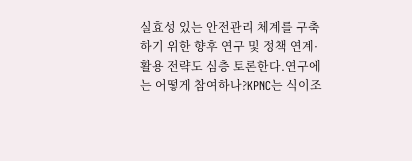실효성 있는 안전관리 체계를 구축하기 위한 향후 연구 및 정책 연계·활용 전략도 심층 토론한다.연구에는 어떻게 참여하나?KPNC는 식이조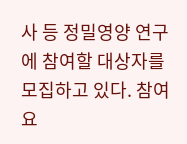사 등 정밀영양 연구에 참여할 대상자를 모집하고 있다. 참여 요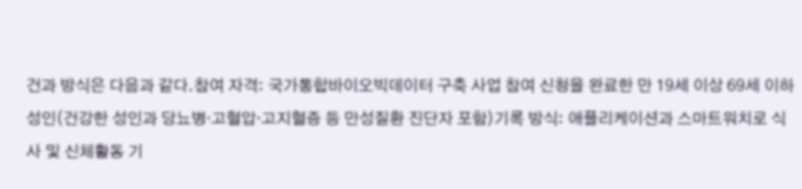건과 방식은 다음과 같다.참여 자격: 국가통합바이오빅데이터 구축 사업 참여 신청을 완료한 만 19세 이상 69세 이하 성인(건강한 성인과 당뇨병·고혈압·고지혈증 등 만성질환 진단자 포함)기록 방식: 애플리케이션과 스마트워치로 식사 및 신체활동 기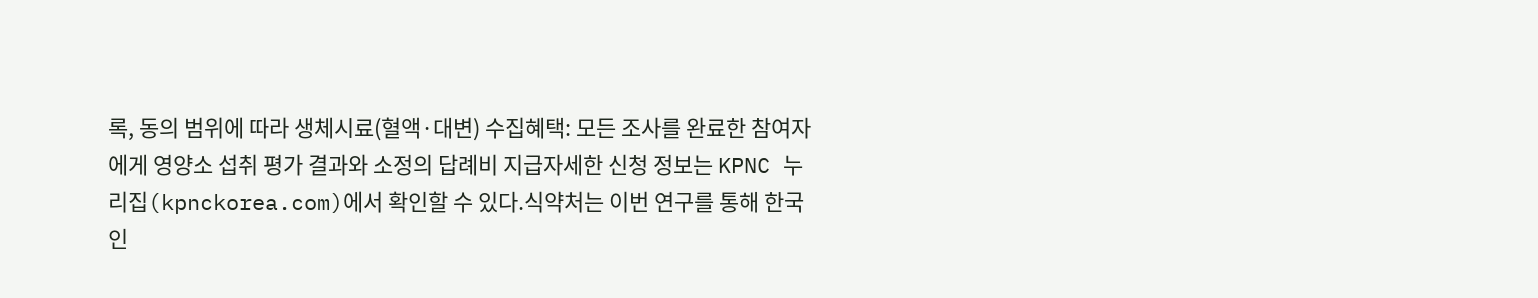록, 동의 범위에 따라 생체시료(혈액·대변) 수집혜택: 모든 조사를 완료한 참여자에게 영양소 섭취 평가 결과와 소정의 답례비 지급자세한 신청 정보는 KPNC 누리집(kpnckorea.com)에서 확인할 수 있다.식약처는 이번 연구를 통해 한국인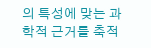의 특성에 맞는 과학적 근거를 축적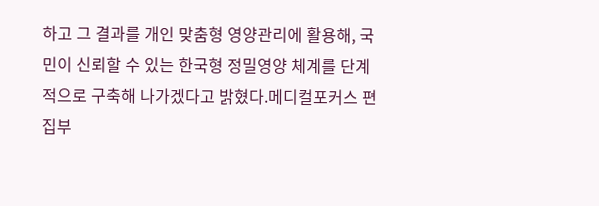하고 그 결과를 개인 맞춤형 영양관리에 활용해, 국민이 신뢰할 수 있는 한국형 정밀영양 체계를 단계적으로 구축해 나가겠다고 밝혔다.메디컬포커스 편집부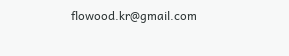flowood.kr@gmail.com